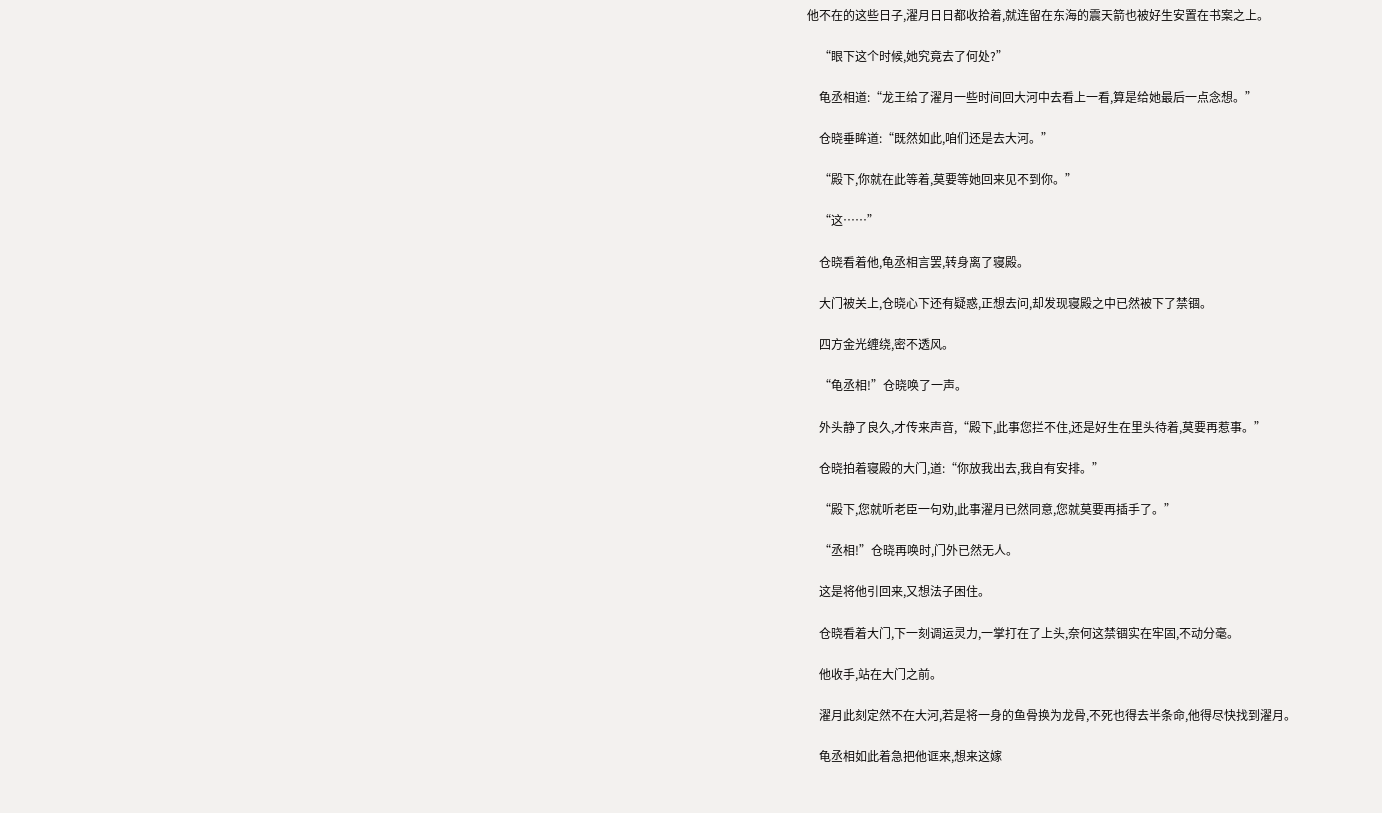他不在的这些日子,濯月日日都收拾着,就连留在东海的震天箭也被好生安置在书案之上。

    “眼下这个时候,她究竟去了何处?”

    龟丞相道:“龙王给了濯月一些时间回大河中去看上一看,算是给她最后一点念想。”

    仓晓垂眸道:“既然如此,咱们还是去大河。”

    “殿下,你就在此等着,莫要等她回来见不到你。”

    “这……”

    仓晓看着他,龟丞相言罢,转身离了寝殿。

    大门被关上,仓晓心下还有疑惑,正想去问,却发现寝殿之中已然被下了禁锢。

    四方金光缠绕,密不透风。

    “龟丞相!”仓晓唤了一声。

    外头静了良久,才传来声音,“殿下,此事您拦不住,还是好生在里头待着,莫要再惹事。”

    仓晓拍着寝殿的大门,道:“你放我出去,我自有安排。”

    “殿下,您就听老臣一句劝,此事濯月已然同意,您就莫要再插手了。”

    “丞相!”仓晓再唤时,门外已然无人。

    这是将他引回来,又想法子困住。

    仓晓看着大门,下一刻调运灵力,一掌打在了上头,奈何这禁锢实在牢固,不动分毫。

    他收手,站在大门之前。

    濯月此刻定然不在大河,若是将一身的鱼骨换为龙骨,不死也得去半条命,他得尽快找到濯月。

    龟丞相如此着急把他诓来,想来这嫁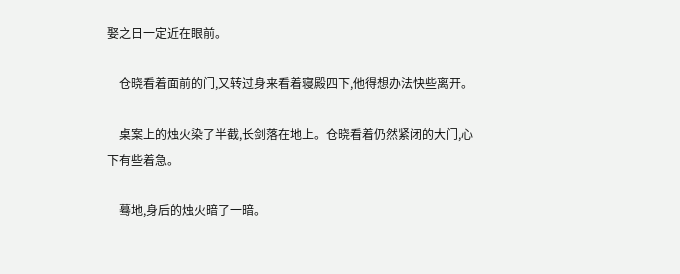娶之日一定近在眼前。

    仓晓看着面前的门,又转过身来看着寝殿四下,他得想办法快些离开。

    桌案上的烛火染了半截,长剑落在地上。仓晓看着仍然紧闭的大门,心下有些着急。

    蓦地,身后的烛火暗了一暗。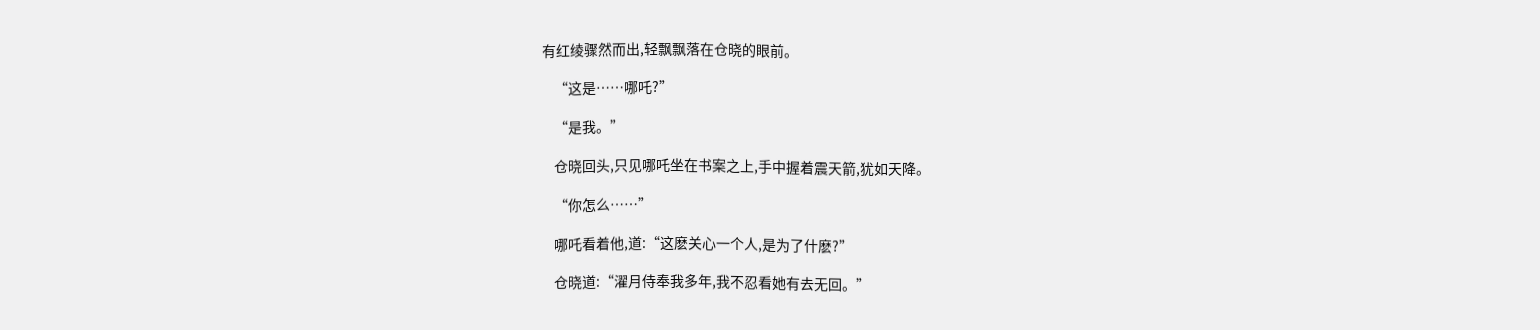有红绫骤然而出,轻飘飘落在仓晓的眼前。

    “这是……哪吒?”

    “是我。”

    仓晓回头,只见哪吒坐在书案之上,手中握着震天箭,犹如天降。

    “你怎么……”

    哪吒看着他,道:“这麽关心一个人,是为了什麽?”

    仓晓道:“濯月侍奉我多年,我不忍看她有去无回。”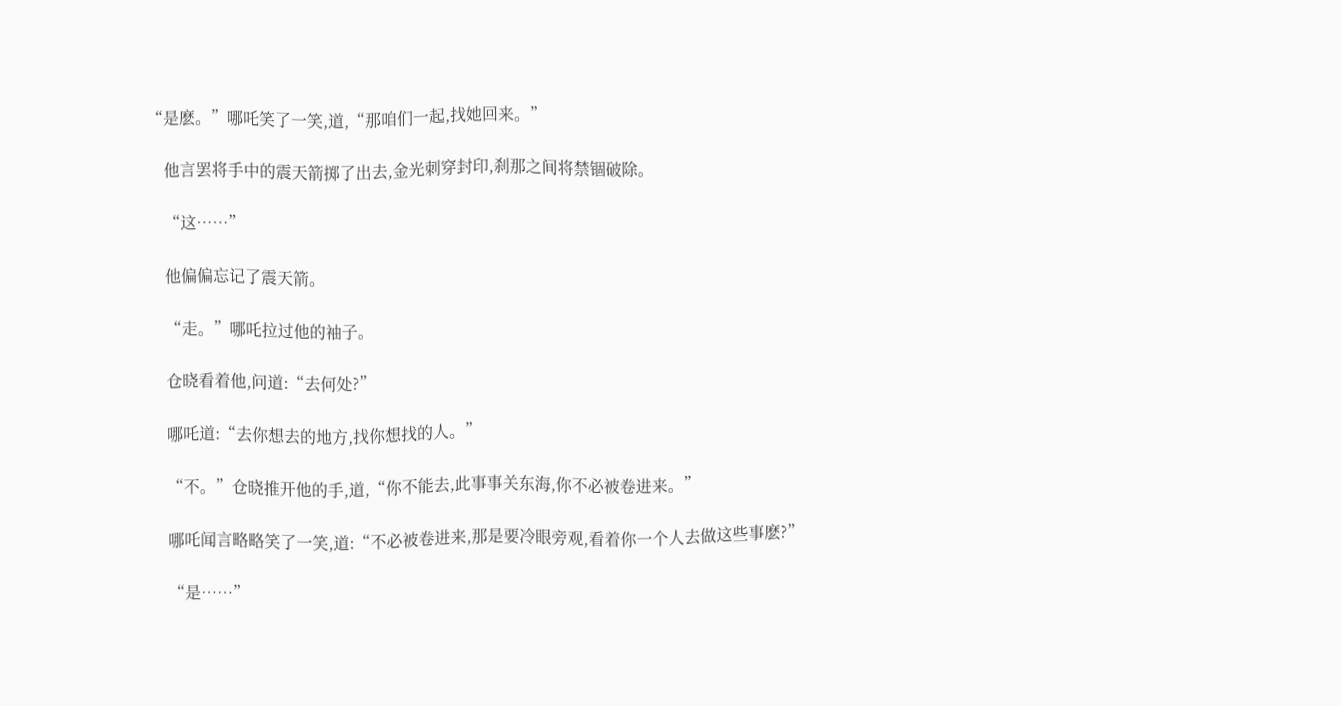“是麽。”哪吒笑了一笑,道,“那咱们一起,找她回来。”

    他言罢将手中的震天箭掷了出去,金光刺穿封印,刹那之间将禁锢破除。

    “这……”

    他偏偏忘记了震天箭。

    “走。”哪吒拉过他的袖子。

    仓晓看着他,问道:“去何处?”

    哪吒道:“去你想去的地方,找你想找的人。”

    “不。”仓晓推开他的手,道,“你不能去,此事事关东海,你不必被卷进来。”

    哪吒闻言略略笑了一笑,道:“不必被卷进来,那是要冷眼旁观,看着你一个人去做这些事麽?”

    “是……”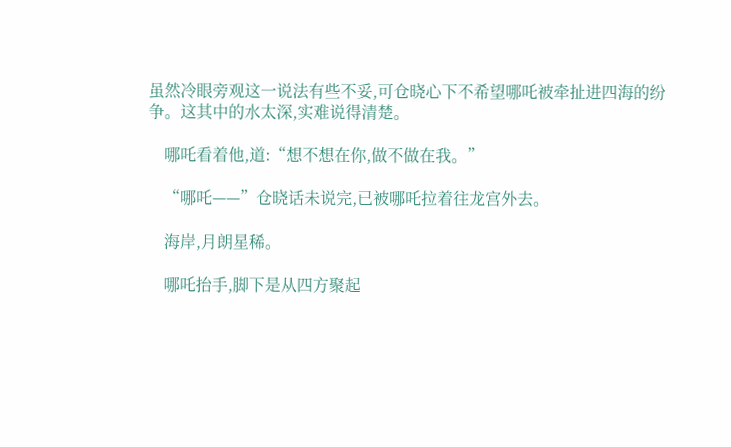虽然冷眼旁观这一说法有些不妥,可仓晓心下不希望哪吒被牵扯进四海的纷争。这其中的水太深,实难说得清楚。

    哪吒看着他,道:“想不想在你,做不做在我。”

    “哪吒——”仓晓话未说完,已被哪吒拉着往龙宫外去。

    海岸,月朗星稀。

    哪吒抬手,脚下是从四方聚起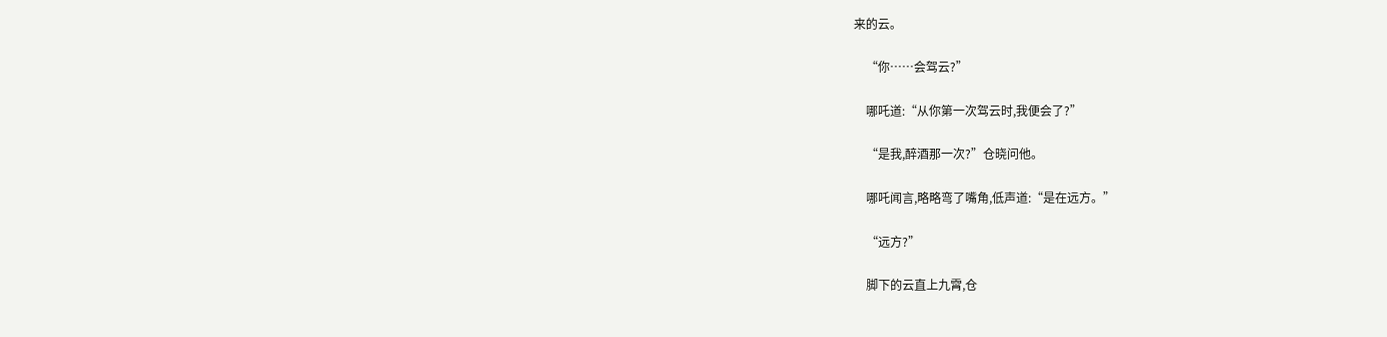来的云。

    “你……会驾云?”

    哪吒道:“从你第一次驾云时,我便会了?”

    “是我,醉酒那一次?”仓晓问他。

    哪吒闻言,略略弯了嘴角,低声道:“是在远方。”

    “远方?”

    脚下的云直上九霄,仓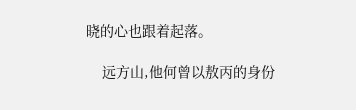晓的心也跟着起落。

    远方山,他何曾以敖丙的身份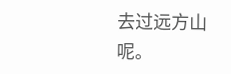去过远方山呢。